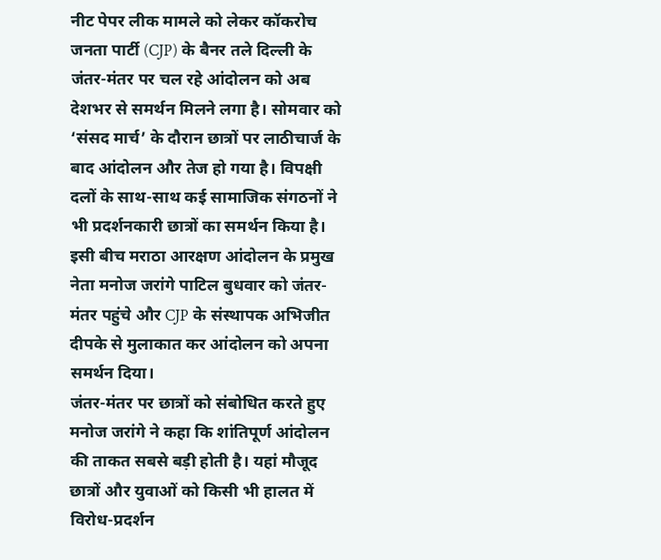नीट पेपर लीक मामले को लेकर कॉकरोच जनता पार्टी (CJP) के बैनर तले दिल्ली के जंतर-मंतर पर चल रहे आंदोलन को अब देशभर से समर्थन मिलने लगा है। सोमवार को ‘संसद मार्च’ के दौरान छात्रों पर लाठीचार्ज के बाद आंदोलन और तेज हो गया है। विपक्षी दलों के साथ-साथ कई सामाजिक संगठनों ने भी प्रदर्शनकारी छात्रों का समर्थन किया है। इसी बीच मराठा आरक्षण आंदोलन के प्रमुख नेता मनोज जरांगे पाटिल बुधवार को जंतर-मंतर पहुंचे और CJP के संस्थापक अभिजीत दीपके से मुलाकात कर आंदोलन को अपना समर्थन दिया।
जंतर-मंतर पर छात्रों को संबोधित करते हुए मनोज जरांगे ने कहा कि शांतिपूर्ण आंदोलन की ताकत सबसे बड़ी होती है। यहां मौजूद छात्रों और युवाओं को किसी भी हालत में विरोध-प्रदर्शन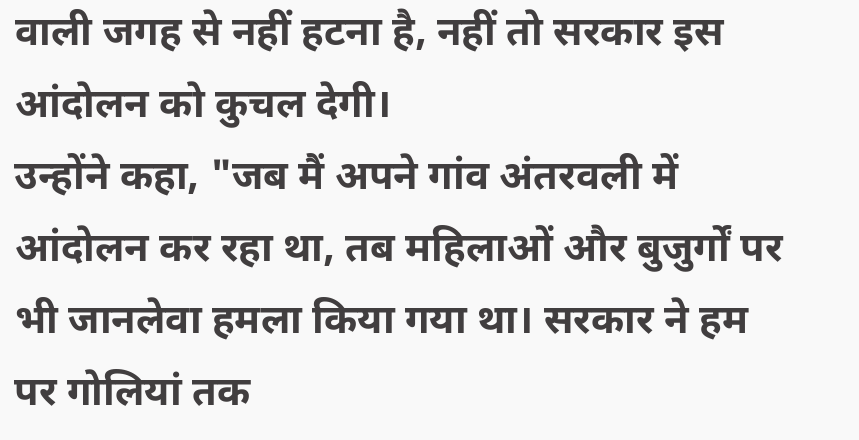वाली जगह से नहीं हटना है, नहीं तो सरकार इस आंदोलन को कुचल देगी।
उन्होंने कहा, "जब मैं अपने गांव अंतरवली में आंदोलन कर रहा था, तब महिलाओं और बुजुर्गों पर भी जानलेवा हमला किया गया था। सरकार ने हम पर गोलियां तक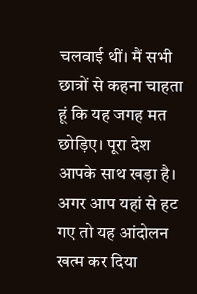चलवाई थीं। मैं सभी छात्रों से कहना चाहता हूं कि यह जगह मत छोड़िए। पूरा देश आपके साथ खड़ा है। अगर आप यहां से हट गए तो यह आंदोलन खत्म कर दिया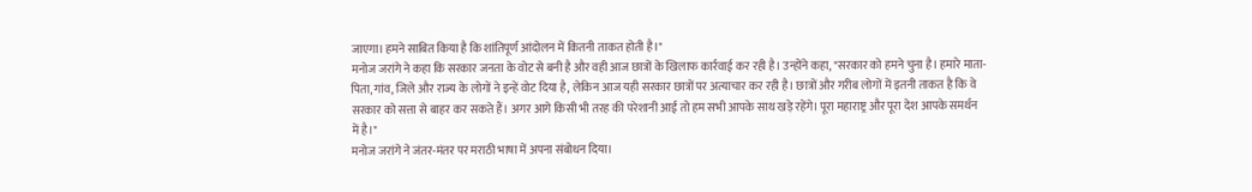जाएगा। हमने साबित किया है कि शांतिपूर्ण आंदोलन में कितनी ताकत होती है।"
मनोज जरांगे ने कहा कि सरकार जनता के वोट से बनी है और वही आज छात्रों के खिलाफ कार्रवाई कर रही है। उन्होंने कहा, "सरकार को हमने चुना है। हमारे माता-पिता, गांव, जिले और राज्य के लोगों ने इन्हें वोट दिया है, लेकिन आज यही सरकार छात्रों पर अत्याचार कर रही है। छात्रों और गरीब लोगों में इतनी ताकत है कि वे सरकार को सत्ता से बाहर कर सकते हैं। अगर आगे किसी भी तरह की परेशानी आई तो हम सभी आपके साथ खड़े रहेंगे। पूरा महाराष्ट्र और पूरा देश आपके समर्थन में है।"
मनोज जरांगे ने जंतर-मंतर पर मराठी भाषा में अपना संबोधन दिया।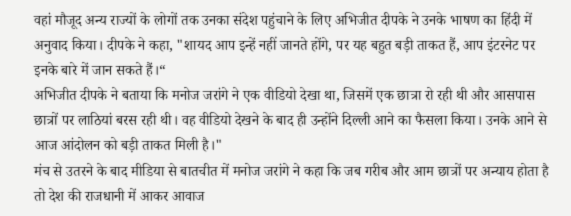वहां मौजूद अन्य राज्यों के लोगों तक उनका संदेश पहुंचाने के लिए अभिजीत दीपके ने उनके भाषण का हिंदी में अनुवाद किया। दीपके ने कहा, "शायद आप इन्हें नहीं जानते होंगे, पर यह बहुत बड़ी ताकत हैं, आप इंटरनेट पर इनके बारे में जान सकते हैं।“
अभिजीत दीपके ने बताया कि मनोज जरांगे ने एक वीडियो देखा था, जिसमें एक छात्रा रो रही थी और आसपास छात्रों पर लाठियां बरस रही थी। वह वीडियो देखने के बाद ही उन्होंने दिल्ली आने का फैसला किया। उनके आने से आज आंदोलन को बड़ी ताकत मिली है।"
मंच से उतरने के बाद मीडिया से बातचीत में मनोज जरांगे ने कहा कि जब गरीब और आम छात्रों पर अन्याय होता है तो देश की राजधानी में आकर आवाज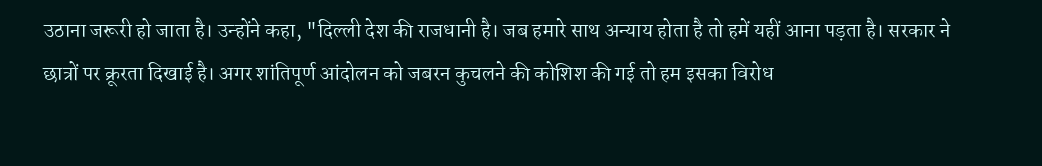उठाना जरूरी हो जाता है। उन्होंने कहा, "दिल्ली देश की राजधानी है। जब हमारे साथ अन्याय होता है तो हमें यहीं आना पड़ता है। सरकार ने छात्रों पर क्रूरता दिखाई है। अगर शांतिपूर्ण आंदोलन को जबरन कुचलने की कोशिश की गई तो हम इसका विरोध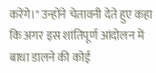करेंगे।" उन्होंने चेतावनी देते हुए कहा कि अगर इस शांतिपूर्ण आंदोलन में बाधा डालने की कोई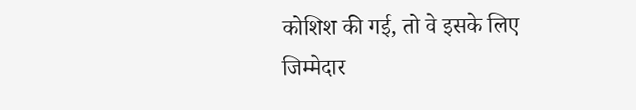कोशिश की गई, तो वे इसके लिए जिम्मेदार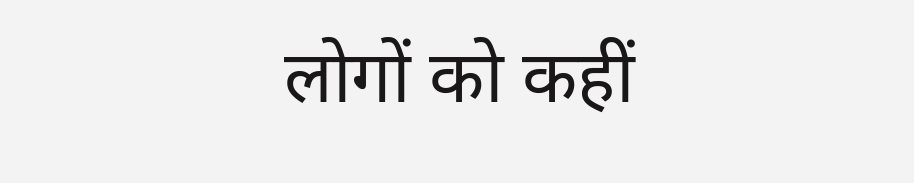लोगों को कहीं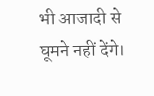भी आजादी से घूमने नहीं देंगे।